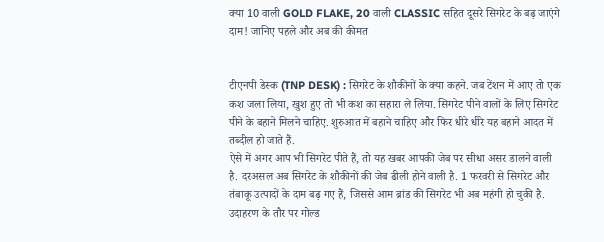क्या 10 वाली GOLD FLAKE, 20 वाली CLASSIC सहित दूसरे सिगरेट के बढ़ जाएंगे दाम! जानिए पहले और अब की कीमत


टीएनपी डेस्क (TNP DESK) : सिगरेट के शौकीनों के क्या कहने. जब टेंशन में आए तो एक कश जला लिया, खुश हुए तो भी कश का सहारा ले लिया. सिगरेट पीने वालों के लिए सिगरेट पीने के बहाने मिलने चाहिए. शुरुआत में बहाने चाहिए और फिर धीरे धीरे यह बहाने आदत में तब्दील हो जाते हैं.
ऐसे में अगर आप भी सिगरेट पीते हैं, तो यह खबर आपकी जेब पर सीधा असर डालने वाली है. दरअसल अब सिगरेट के शौकीनों की जेब ढीली होने वाली है. 1 फरवरी से सिगरेट और तंबाकू उत्पादों के दाम बढ़ गए हैं, जिससे आम ब्रांड की सिगरेट भी अब महंगी हो चुकी है. उदाहरण के तौर पर गोल्ड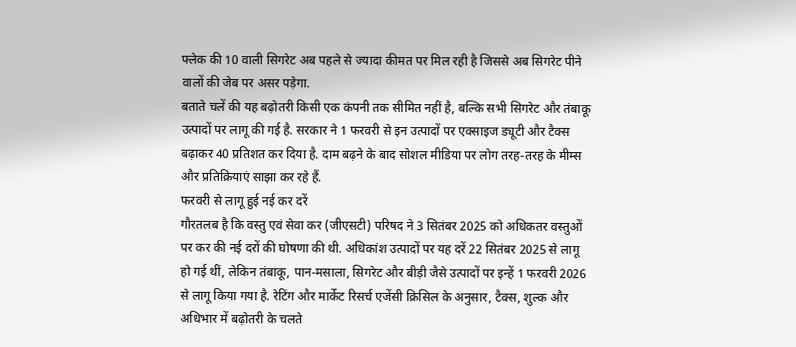फ्लेक की 10 वाली सिगरेट अब पहले से ज्यादा कीमत पर मिल रही है जिससे अब सिगरेट पीने वालों की जेब पर असर पड़ेगा.
बताते चलें की यह बढ़ोतरी किसी एक कंपनी तक सीमित नहीं है, बल्कि सभी सिगरेट और तंबाकू उत्पादों पर लागू की गई है. सरकार ने 1 फरवरी से इन उत्पादों पर एक्साइज ड्यूटी और टैक्स बढ़ाकर 40 प्रतिशत कर दिया है. दाम बढ़ने के बाद सोशल मीडिया पर लोग तरह-तरह के मीम्स और प्रतिक्रियाएं साझा कर रहे हैं.
फरवरी से लागू हुई नई कर दरें
गौरतलब है कि वस्तु एवं सेवा कर (जीएसटी) परिषद ने 3 सितंबर 2025 को अधिकतर वस्तुओं पर कर की नई दरों की घोषणा की थी. अधिकांश उत्पादों पर यह दरें 22 सितंबर 2025 से लागू हो गई थीं, लेकिन तंबाकू, पान-मसाला, सिगरेट और बीड़ी जैसे उत्पादों पर इन्हें 1 फरवरी 2026 से लागू किया गया है. रेटिंग और मार्केट रिसर्च एजेंसी क्रिसिल के अनुसार, टैक्स, शुल्क और अधिभार में बढ़ोतरी के चलते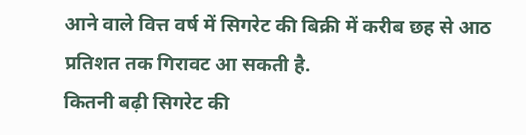आने वाले वित्त वर्ष में सिगरेट की बिक्री में करीब छह से आठ प्रतिशत तक गिरावट आ सकती है.
कितनी बढ़ी सिगरेट की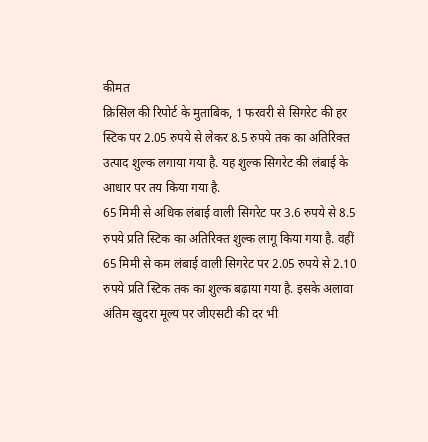कीमत
क्रिसिल की रिपोर्ट के मुताबिक, 1 फरवरी से सिगरेट की हर स्टिक पर 2.05 रुपये से लेकर 8.5 रुपये तक का अतिरिक्त उत्पाद शुल्क लगाया गया है. यह शुल्क सिगरेट की लंबाई के आधार पर तय किया गया है.
65 मिमी से अधिक लंबाई वाली सिगरेट पर 3.6 रुपये से 8.5 रुपये प्रति स्टिक का अतिरिक्त शुल्क लागू किया गया है. वहीं 65 मिमी से कम लंबाई वाली सिगरेट पर 2.05 रुपये से 2.10 रुपये प्रति स्टिक तक का शुल्क बढ़ाया गया है. इसके अलावा अंतिम खुदरा मूल्य पर जीएसटी की दर भी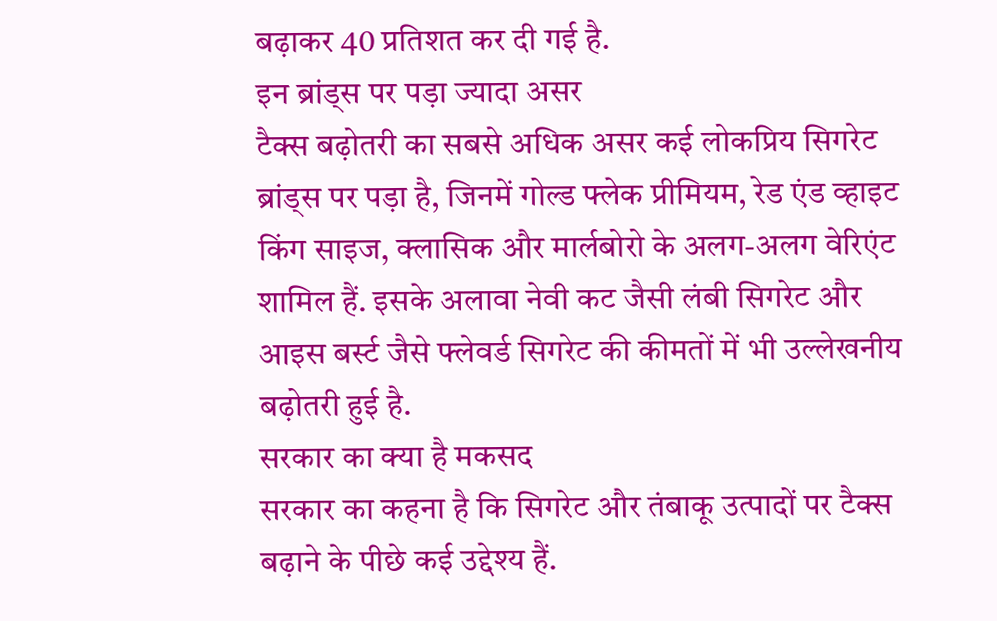बढ़ाकर 40 प्रतिशत कर दी गई है.
इन ब्रांड्स पर पड़ा ज्यादा असर
टैक्स बढ़ोतरी का सबसे अधिक असर कई लोकप्रिय सिगरेट ब्रांड्स पर पड़ा है, जिनमें गोल्ड फ्लेक प्रीमियम, रेड एंड व्हाइट किंग साइज, क्लासिक और मार्लबोरो के अलग-अलग वेरिएंट शामिल हैं. इसके अलावा नेवी कट जैसी लंबी सिगरेट और आइस बर्स्ट जैसे फ्लेवर्ड सिगरेट की कीमतों में भी उल्लेखनीय बढ़ोतरी हुई है.
सरकार का क्या है मकसद
सरकार का कहना है कि सिगरेट और तंबाकू उत्पादों पर टैक्स बढ़ाने के पीछे कई उद्देश्य हैं.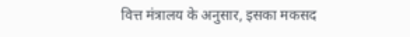वित्त मंत्रालय के अनुसार, इसका मकसद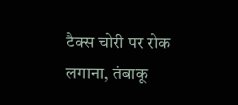टैक्स चोरी पर रोक लगाना, तंबाकू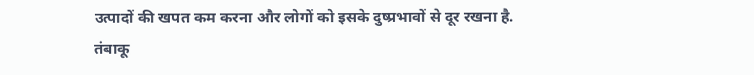उत्पादों की खपत कम करना और लोगों को इसके दुष्प्रभावों से दूर रखना है. तंबाकू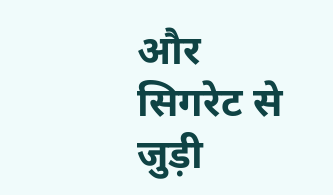और सिगरेट से जुड़ी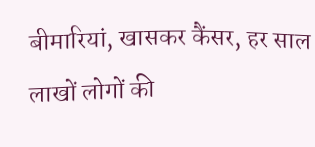बीमारियां, खासकर कैंसर, हर साल लाखों लोगों की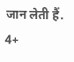जान लेती हैं.
4+